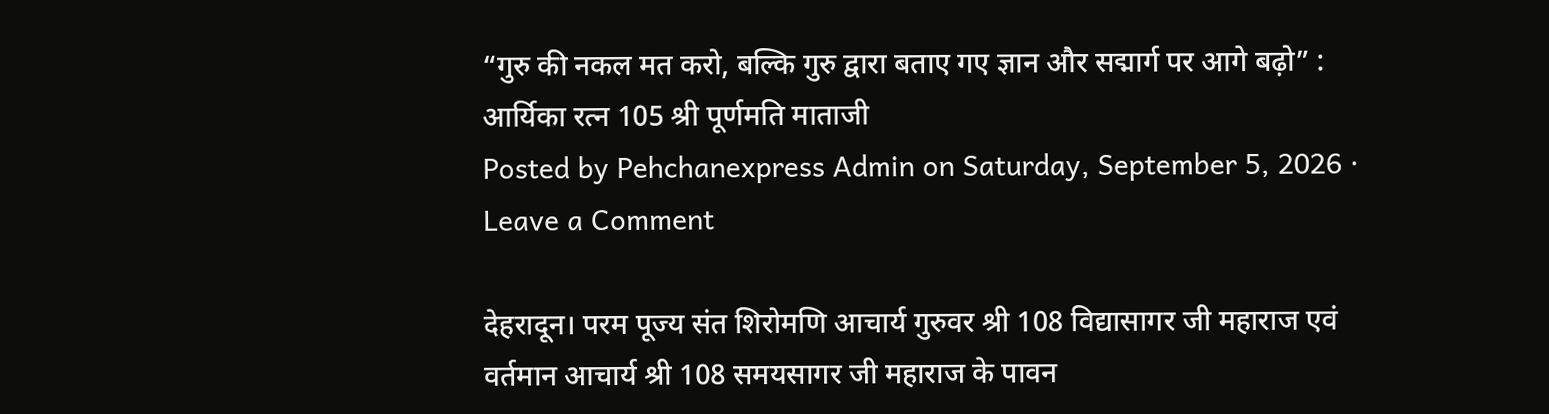“गुरु की नकल मत करो, बल्कि गुरु द्वारा बताए गए ज्ञान और सद्मार्ग पर आगे बढ़ो” : आर्यिका रत्न 105 श्री पूर्णमति माताजी
Posted by Pehchanexpress Admin on Saturday, September 5, 2026 · Leave a Comment

देहरादून। परम पूज्य संत शिरोमणि आचार्य गुरुवर श्री 108 विद्यासागर जी महाराज एवं वर्तमान आचार्य श्री 108 समयसागर जी महाराज के पावन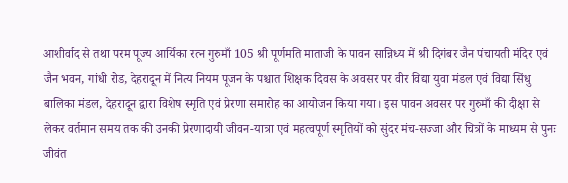आशीर्वाद से तथा परम पूज्य आर्यिका रत्न गुरुमाँ 105 श्री पूर्णमति माताजी के पावन सान्निध्य में श्री दिगंबर जैन पंचायती मंदिर एवं जैन भवन, गांधी रोड, देहरादून में नित्य नियम पूजन के पश्चात शिक्षक दिवस के अवसर पर वीर विद्या युवा मंडल एवं विद्या सिंधु बालिका मंडल, देहरादून द्वारा विशेष स्मृति एवं प्रेरणा समारोह का आयोजन किया गया। इस पावन अवसर पर गुरुमाँ की दीक्षा से लेकर वर्तमान समय तक की उनकी प्रेरणादायी जीवन-यात्रा एवं महत्वपूर्ण स्मृतियों को सुंदर मंच-सज्जा और चित्रों के माध्यम से पुनः जीवंत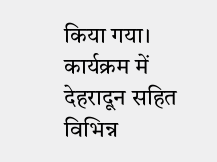किया गया। कार्यक्रम में देहरादून सहित विभिन्न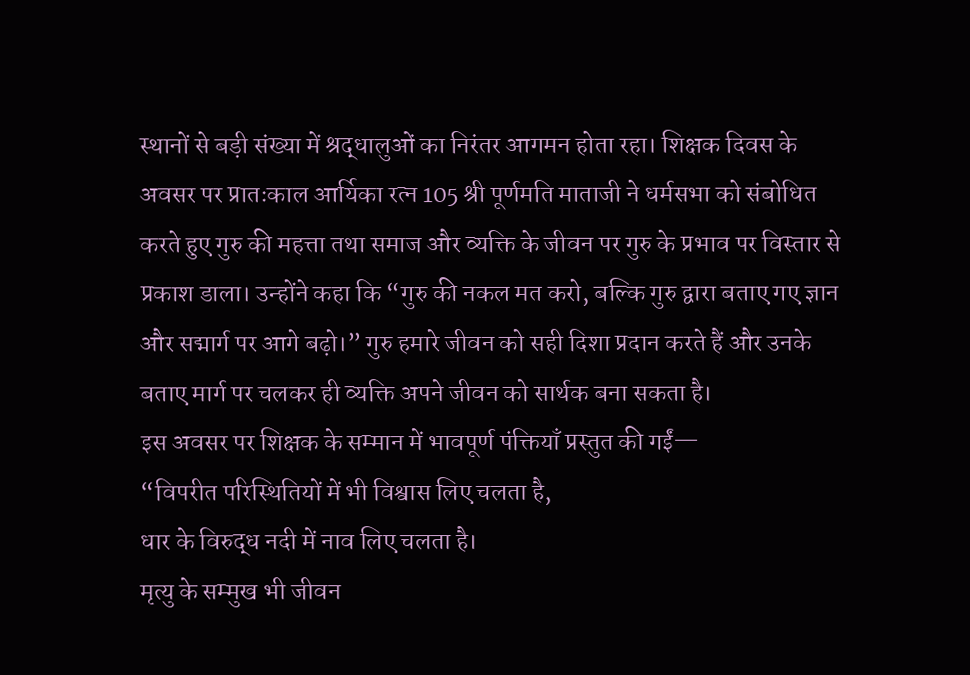स्थानों से बड़ी संख्या में श्रद्धालुओं का निरंतर आगमन होता रहा। शिक्षक दिवस के अवसर पर प्रातःकाल आर्यिका रत्न 105 श्री पूर्णमति माताजी ने धर्मसभा को संबोधित करते हुए गुरु की महत्ता तथा समाज और व्यक्ति के जीवन पर गुरु के प्रभाव पर विस्तार से प्रकाश डाला। उन्होंने कहा कि “गुरु की नकल मत करो, बल्कि गुरु द्वारा बताए गए ज्ञान और सद्मार्ग पर आगे बढ़ो।” गुरु हमारे जीवन को सही दिशा प्रदान करते हैं और उनके बताए मार्ग पर चलकर ही व्यक्ति अपने जीवन को सार्थक बना सकता है।
इस अवसर पर शिक्षक के सम्मान में भावपूर्ण पंक्तियाँ प्रस्तुत की गईं—
“विपरीत परिस्थितियों में भी विश्वास लिए चलता है,
धार के विरुद्ध नदी में नाव लिए चलता है।
मृत्यु के सम्मुख भी जीवन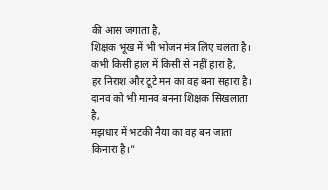की आस जगाता है,
शिक्षक भूख में भी भोजन मंत्र लिए चलता है।
कभी किसी हाल में किसी से नहीं हारा है,
हर निराश और टूटे मन का वह बना सहारा है।
दानव को भी मानव बनना शिक्षक सिखलाता है,
मझधार में भटकी नैया का वह बन जाता किनारा है।”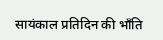सायंकाल प्रतिदिन की भाँति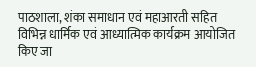पाठशाला, शंका समाधान एवं महाआरती सहित विभिन्न धार्मिक एवं आध्यात्मिक कार्यक्रम आयोजित किए जा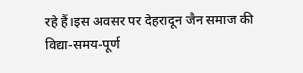रहे हैं।इस अवसर पर देहरादून जैन समाज की विद्या-समय-पूर्ण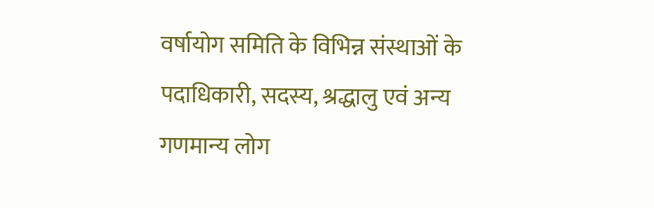वर्षायोग समिति के विभिन्न संस्थाओं के पदाधिकारी, सदस्य, श्रद्धालु एवं अन्य गणमान्य लोग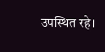उपस्थित रहे।